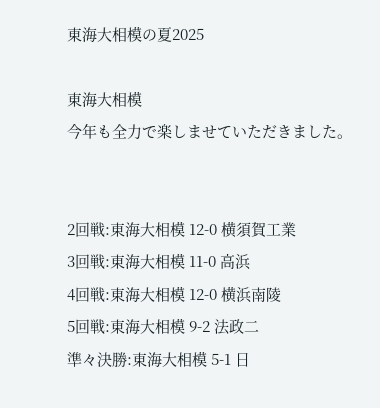東海大相模の夏2025

東海大相模
今年も全力で楽しませていただきました。


2回戦:東海大相模 12-0 横須賀工業
3回戦:東海大相模 11-0 高浜
4回戦:東海大相模 12-0 横浜南陵
5回戦:東海大相模 9-2 法政二
準々決勝:東海大相模 5-1 日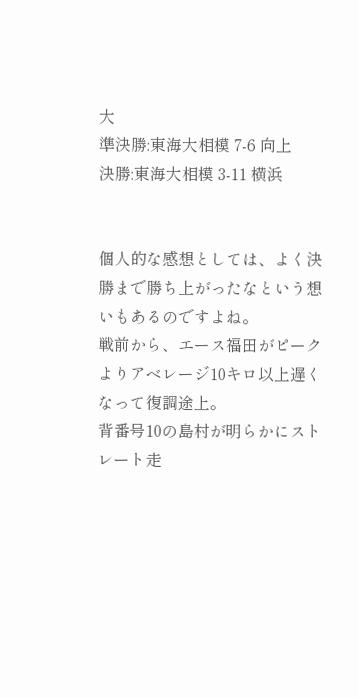大
準決勝:東海大相模 7-6 向上
決勝:東海大相模 3-11 横浜


個人的な感想としては、よく決勝まで勝ち上がったなという想いもあるのですよね。
戦前から、エース福田がピークよりアベレージ10キロ以上遅くなって復調途上。
背番号10の島村が明らかにストレート走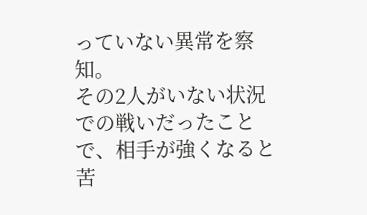っていない異常を察知。
その2人がいない状況での戦いだったことで、相手が強くなると苦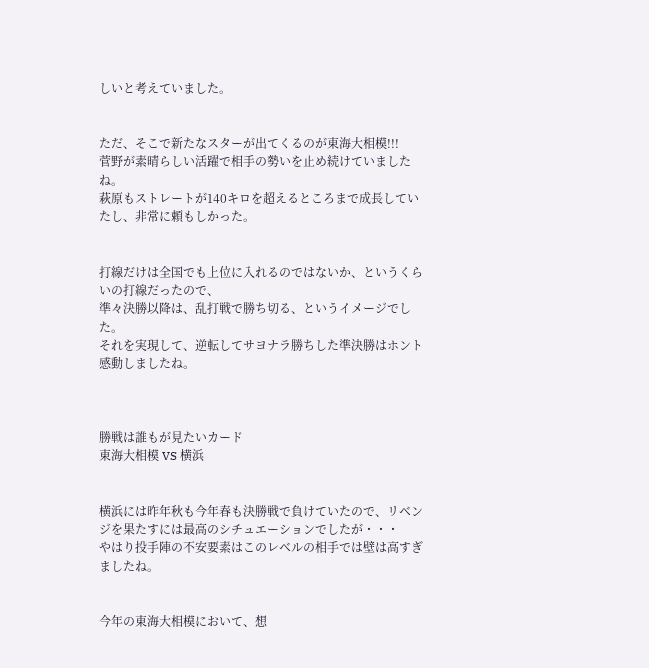しいと考えていました。


ただ、そこで新たなスターが出てくるのが東海大相模!!!
菅野が素晴らしい活躍で相手の勢いを止め続けていましたね。
萩原もストレートが140キロを超えるところまで成長していたし、非常に頼もしかった。


打線だけは全国でも上位に入れるのではないか、というくらいの打線だったので、
準々決勝以降は、乱打戦で勝ち切る、というイメージでした。
それを実現して、逆転してサヨナラ勝ちした準決勝はホント感動しましたね。



勝戦は誰もが見たいカード
東海大相模 VS 横浜


横浜には昨年秋も今年春も決勝戦で負けていたので、リベンジを果たすには最高のシチュエーションでしたが・・・
やはり投手陣の不安要素はこのレベルの相手では壁は高すぎましたね。


今年の東海大相模において、想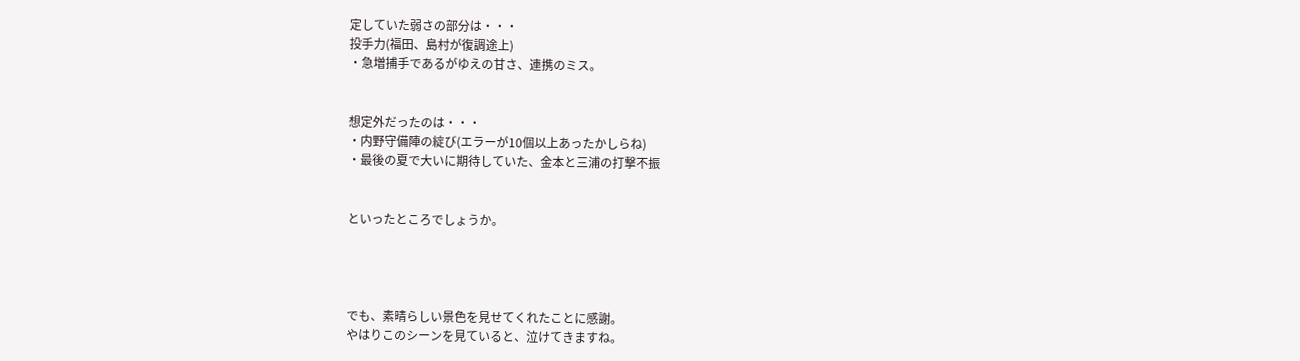定していた弱さの部分は・・・
投手力(福田、島村が復調途上)
・急増捕手であるがゆえの甘さ、連携のミス。


想定外だったのは・・・
・内野守備陣の綻び(エラーが10個以上あったかしらね)
・最後の夏で大いに期待していた、金本と三浦の打撃不振


といったところでしょうか。




でも、素晴らしい景色を見せてくれたことに感謝。
やはりこのシーンを見ていると、泣けてきますね。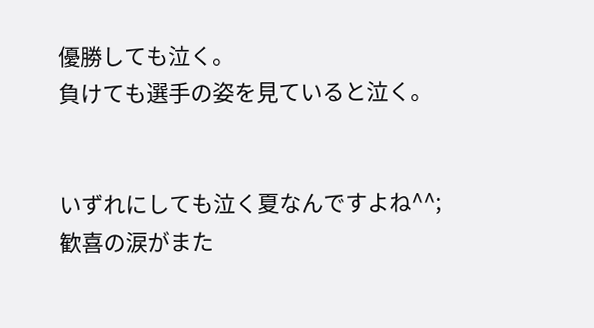優勝しても泣く。
負けても選手の姿を見ていると泣く。


いずれにしても泣く夏なんですよね^^;
歓喜の涙がまた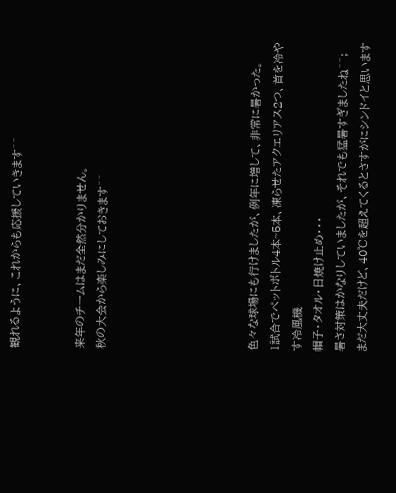観れるように、これからも応援していきます^^


来年のチームはまだ全然分かりません。
秋の大会から楽しみにしておきます^^






色々な球場にも行けましたが、例年に増して、非常に暑かった。
1試合でペットボトル4本~5本、凍らせたアクエリアス2つ、首を冷やす冷風機
帽子・タオル・日焼け止め・・・
暑さ対策はかなりしていましたが、それでも猛暑すぎましたね^^;
まだ大丈夫だけど、40℃を超えてくるとさすがにシンドイと思います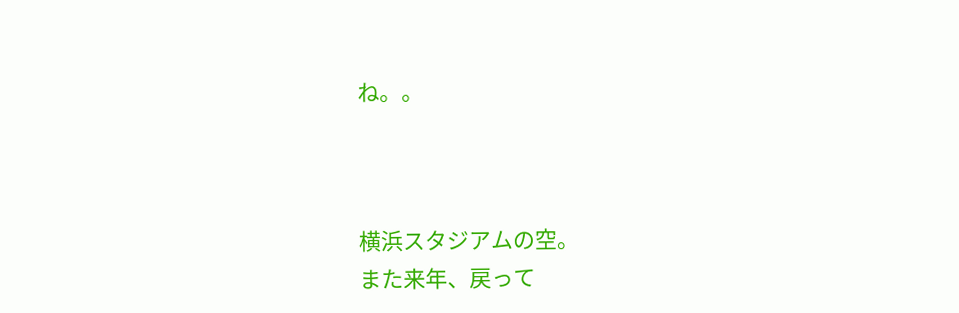ね。。



横浜スタジアムの空。
また来年、戻って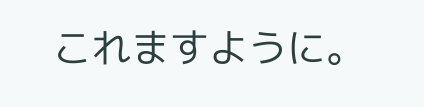これますように。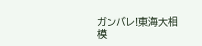ガンバレ!東海大相模